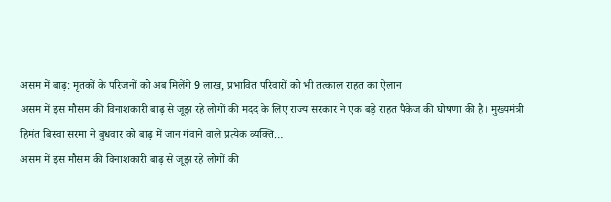असम में बाढ़: मृतकों के परिजनों को अब मिलेंगे 9 लाख, प्रभावित परिवारों को भी तत्काल राहत का ऐलान
असम में इस मौसम की विनाशकारी बाढ़ से जूझ रहे लोगों की मदद के लिए राज्य सरकार ने एक बड़े राहत पैकेज की घोषणा की है। मुख्यमंत्री हिमंत बिस्वा सरमा ने बुधवार को बाढ़ में जान गंवाने वाले प्रत्येक व्यक्ति…
असम में इस मौसम की विनाशकारी बाढ़ से जूझ रहे लोगों की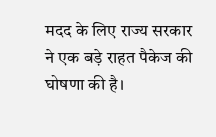मदद के लिए राज्य सरकार ने एक बड़े राहत पैकेज की घोषणा की है।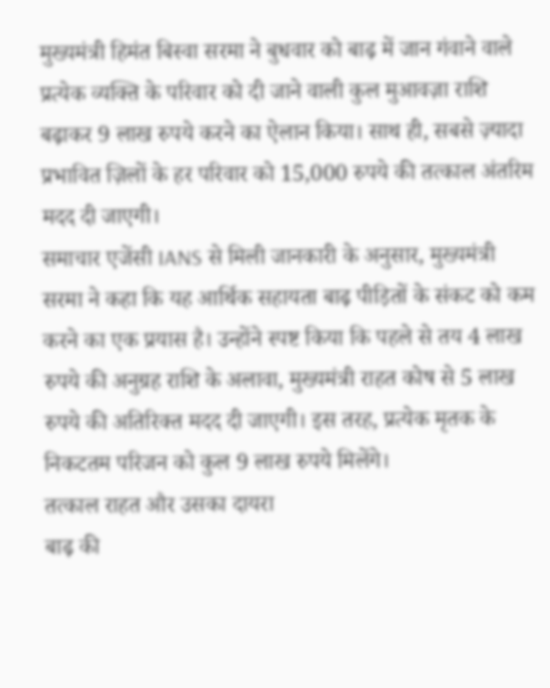मुख्यमंत्री हिमंत बिस्वा सरमा ने बुधवार को बाढ़ में जान गंवाने वाले प्रत्येक व्यक्ति के परिवार को दी जाने वाली कुल मुआवज़ा राशि बढ़ाकर 9 लाख रुपये करने का ऐलान किया। साथ ही, सबसे ज़्यादा प्रभावित ज़िलों के हर परिवार को 15,000 रुपये की तत्काल अंतरिम मदद दी जाएगी।
समाचार एजेंसी IANS से मिली जानकारी के अनुसार, मुख्यमंत्री सरमा ने कहा कि यह आर्थिक सहायता बाढ़ पीड़ितों के संकट को कम करने का एक प्रयास है। उन्होंने स्पष्ट किया कि पहले से तय 4 लाख रुपये की अनुग्रह राशि के अलावा, मुख्यमंत्री राहत कोष से 5 लाख रुपये की अतिरिक्त मदद दी जाएगी। इस तरह, प्रत्येक मृतक के निकटतम परिजन को कुल 9 लाख रुपये मिलेंगे।
तत्काल राहत और उसका दायरा
बाढ़ की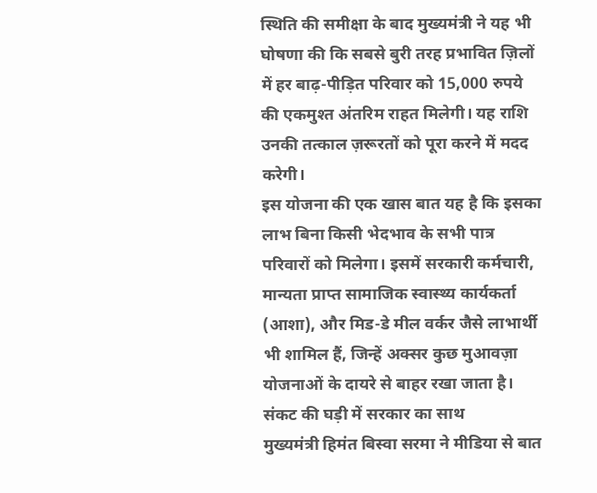स्थिति की समीक्षा के बाद मुख्यमंत्री ने यह भी घोषणा की कि सबसे बुरी तरह प्रभावित ज़िलों में हर बाढ़-पीड़ित परिवार को 15,000 रुपये की एकमुश्त अंतरिम राहत मिलेगी। यह राशि उनकी तत्काल ज़रूरतों को पूरा करने में मदद करेगी।
इस योजना की एक खास बात यह है कि इसका लाभ बिना किसी भेदभाव के सभी पात्र परिवारों को मिलेगा। इसमें सरकारी कर्मचारी, मान्यता प्राप्त सामाजिक स्वास्थ्य कार्यकर्ता (आशा), और मिड-डे मील वर्कर जैसे लाभार्थी भी शामिल हैं, जिन्हें अक्सर कुछ मुआवज़ा योजनाओं के दायरे से बाहर रखा जाता है।
संकट की घड़ी में सरकार का साथ
मुख्यमंत्री हिमंत बिस्वा सरमा ने मीडिया से बात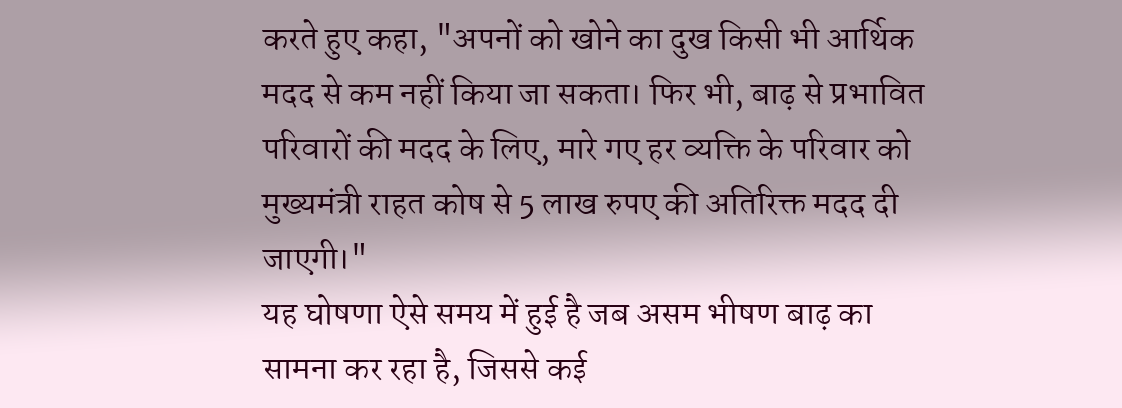करते हुए कहा, "अपनों को खोने का दुख किसी भी आर्थिक मदद से कम नहीं किया जा सकता। फिर भी, बाढ़ से प्रभावित परिवारों की मदद के लिए, मारे गए हर व्यक्ति के परिवार को मुख्यमंत्री राहत कोष से 5 लाख रुपए की अतिरिक्त मदद दी जाएगी।"
यह घोषणा ऐसे समय में हुई है जब असम भीषण बाढ़ का सामना कर रहा है, जिससे कई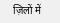ज़िलों में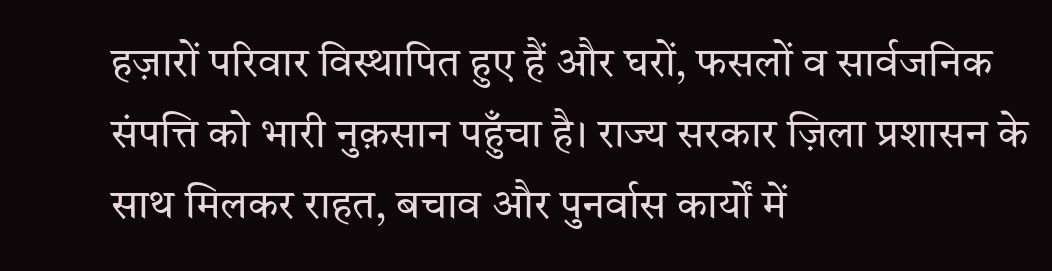हज़ारों परिवार विस्थापित हुए हैं और घरों, फसलों व सार्वजनिक संपत्ति को भारी नुक़सान पहुँचा है। राज्य सरकार ज़िला प्रशासन के साथ मिलकर राहत, बचाव और पुनर्वास कार्यों में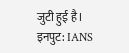जुटी हुई है।
इनपुट: IANS